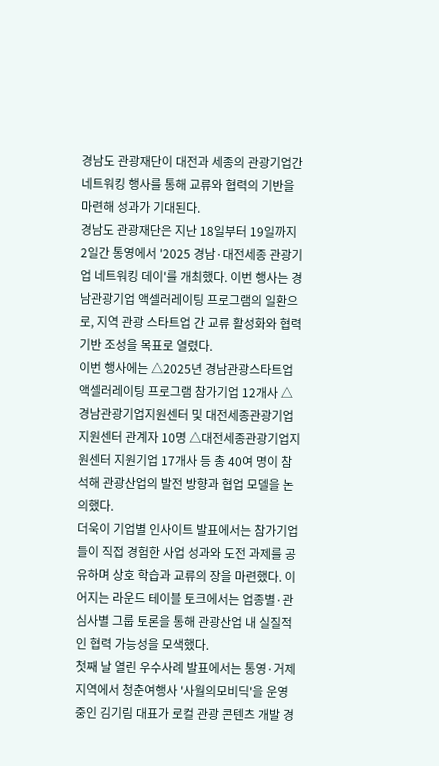경남도 관광재단이 대전과 세종의 관광기업간 네트워킹 행사를 통해 교류와 협력의 기반을 마련해 성과가 기대된다.
경남도 관광재단은 지난 18일부터 19일까지 2일간 통영에서 '2025 경남·대전세종 관광기업 네트워킹 데이'를 개최했다. 이번 행사는 경남관광기업 액셀러레이팅 프로그램의 일환으로, 지역 관광 스타트업 간 교류 활성화와 협력 기반 조성을 목표로 열렸다.
이번 행사에는 △2025년 경남관광스타트업 액셀러레이팅 프로그램 참가기업 12개사 △경남관광기업지원센터 및 대전세종관광기업지원센터 관계자 10명 △대전세종관광기업지원센터 지원기업 17개사 등 총 40여 명이 참석해 관광산업의 발전 방향과 협업 모델을 논의했다.
더욱이 기업별 인사이트 발표에서는 참가기업들이 직접 경험한 사업 성과와 도전 과제를 공유하며 상호 학습과 교류의 장을 마련했다. 이어지는 라운드 테이블 토크에서는 업종별·관심사별 그룹 토론을 통해 관광산업 내 실질적인 협력 가능성을 모색했다.
첫째 날 열린 우수사례 발표에서는 통영·거제 지역에서 청춘여행사 '사월의모비딕'을 운영 중인 김기림 대표가 로컬 관광 콘텐츠 개발 경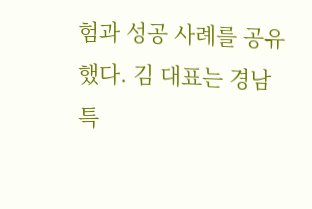험과 성공 사례를 공유했다. 김 대표는 경남 특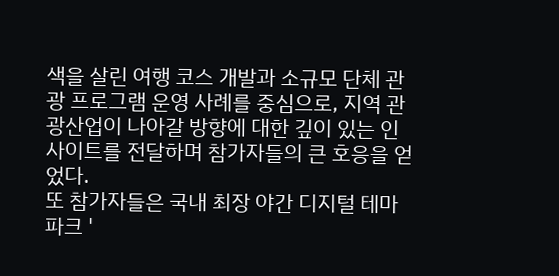색을 살린 여행 코스 개발과 소규모 단체 관광 프로그램 운영 사례를 중심으로, 지역 관광산업이 나아갈 방향에 대한 깊이 있는 인사이트를 전달하며 참가자들의 큰 호응을 얻었다.
또 참가자들은 국내 최장 야간 디지털 테마파크 '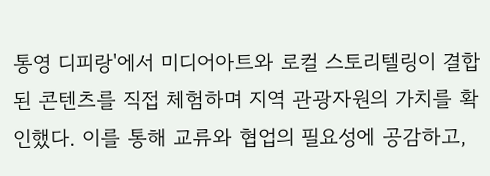통영 디피랑'에서 미디어아트와 로컬 스토리텔링이 결합된 콘텐츠를 직접 체험하며 지역 관광자원의 가치를 확인했다. 이를 통해 교류와 협업의 필요성에 공감하고,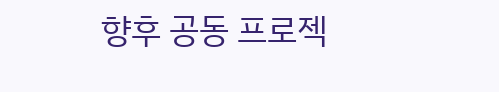향후 공동 프로젝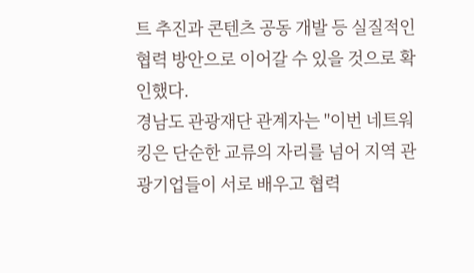트 추진과 콘텐츠 공동 개발 등 실질적인 협력 방안으로 이어갈 수 있을 것으로 확인했다.
경남도 관광재단 관계자는 "이번 네트워킹은 단순한 교류의 자리를 넘어 지역 관광기업들이 서로 배우고 협력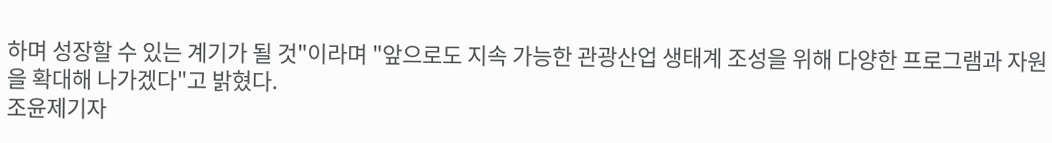하며 성장할 수 있는 계기가 될 것"이라며 "앞으로도 지속 가능한 관광산업 생태계 조성을 위해 다양한 프로그램과 자원을 확대해 나가겠다"고 밝혔다.
조윤제기자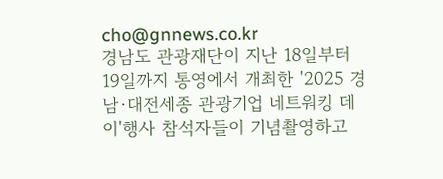cho@gnnews.co.kr
경남도 관광재단이 지난 18일부터 19일까지 통영에서 개최한 '2025 경남·대전세종 관광기업 네트워킹 데이'행사 참석자들이 기념촬영하고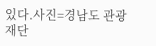있다.사진=경남도 관광재단